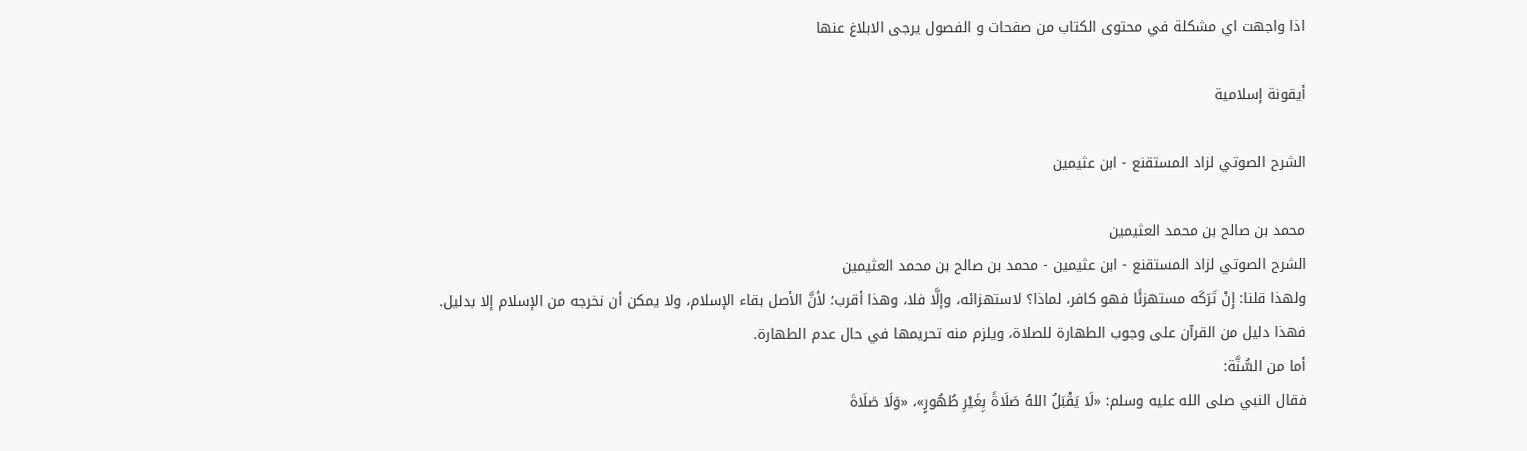اذا واجهت اي مشكلة في محتوى الكتاب من صفحات و الفصول يرجى الابلاغ عنها

أيقونة إسلامية

الشرح الصوتي لزاد المستقنع - ابن عثيمين

محمد بن صالح بن محمد العثيمين
الشرح الصوتي لزاد المستقنع - ابن عثيمين - محمد بن صالح بن محمد العثيمين
ولهذا قلنا: إِنْ تَرَكَه مستهزئًا فهو كافر، لماذا؟ لاستهزائه، وإلَّا فلا، وهذا أقرب؛ لأنَّ الأصل بقاء الإسلام، ولا يمكن أن نخرجه من الإسلام إلا بدليل.
فهذا دليل من القرآن على وجوب الطهارة للصلاة، ويلزم منه تحريمها في حال عدم الطهارة.
أما من السُّنَّة:
فقال النبي صلى الله عليه وسلم: «لَا يَقْبَلُ اللهُ صَلَاةً بِغَيْرِ طُهُورٍ»، «وَلَا صَلَاةَ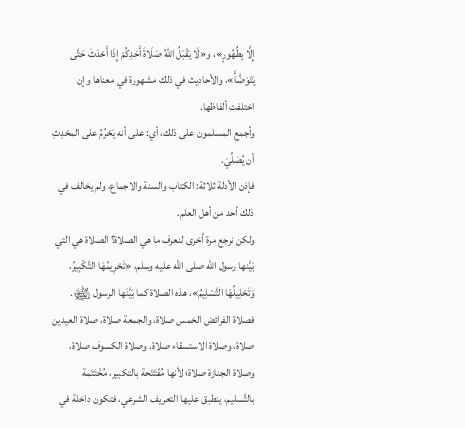إِلَّا بِطُهُورٍ»، و«لَا يَقْبَلُ اللهُ صَلَاةَ أَحَدِكُمْ إِذَا أَحْدَثَ حَتَّى يَتَوَضَّأَ»، والأحاديث في ذلك مشهورة في معناها وإن اختلفت ألفاظها.
وأجمع المسلمون على ذلك، أي: على أنه يَحْرُمُ على المحْدِثِ أن يُصَلِّيَ.
فإذن الأدلة ثلاثة: الكتاب والسنة والاجماع، ولم يخالف في ذلك أحد من أهل العلم.
ولكن نرجع مرة أخرى لنعرف ما هي الصلاة؟ الصلاة هي التي بَيَّنها رسول الله صلى الله عليه وسلم، «تَحْرِيمُهَا التَّكْبِيرُ، وَتَحْلِيلُهَا التَّسْلِيمُ»، هذه الصلاة كما بَيَّنَها الرسول ﵊.
فصلاة الفرائض الخمس صلاة، والجمعة صلاة، صلاة العيدين صلاة، وصلاة الاستسقاء صلاة، وصلاة الكسوف صلاة، وصلاة الجنازة صلاة؛ لأنها مُفْتَتَحة بالتكبير، مُخْتَتَمة بالتَّسليم، ينطبق عليها التعريف الشرعي، فتكون داخلة في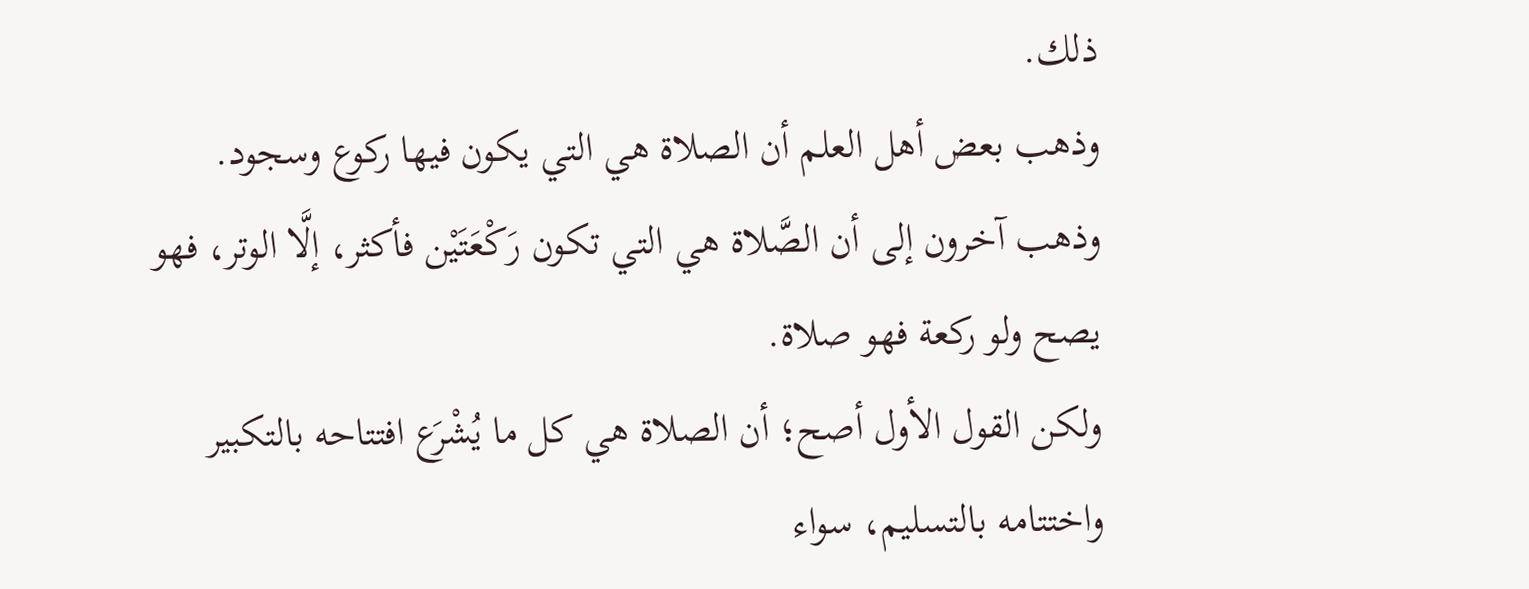ذلك.
وذهب بعض أهل العلم أن الصلاة هي التي يكون فيها ركوع وسجود.
وذهب آخرون إلى أن الصَّلاة هي التي تكون رَكْعَتَيْن فأكثر، إلَّا الوتر، فهو يصح ولو ركعة فهو صلاة.
ولكن القول الأول أصح؛ أن الصلاة هي كل ما يُشْرَع افتتاحه بالتكبير واختتامه بالتسليم، سواء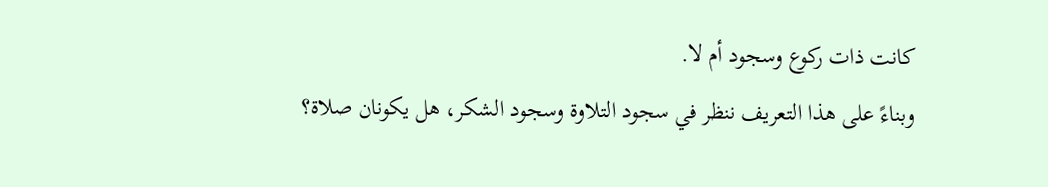كانت ذات ركوع وسجود أم لا.
وبناءً على هذا التعريف ننظر في سجود التلاوة وسجود الشكر، هل يكونان صلاة؟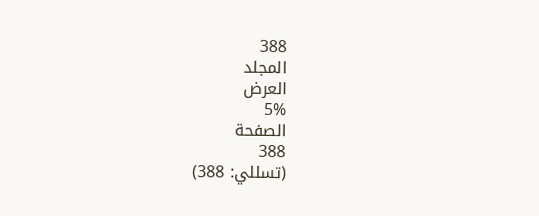388
المجلد
العرض
5%
الصفحة
388
(تسللي: 388)